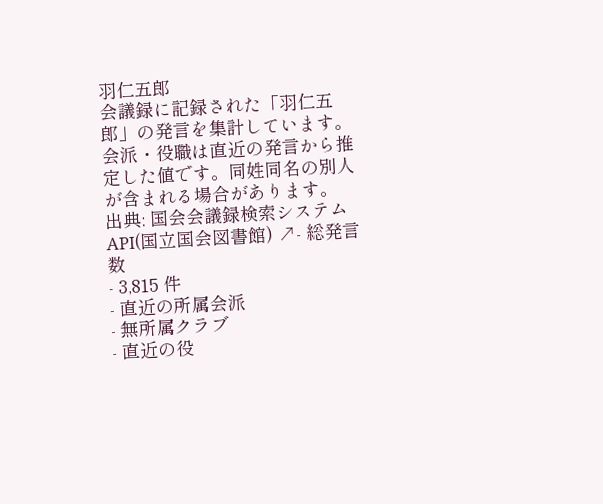羽仁五郎
会議録に記録された「羽仁五郎」の発言を集計しています。会派・役職は直近の発言から推定した値です。同姓同名の別人が含まれる場合があります。
出典: 国会会議録検索システム API(国立国会図書館) ↗- 総発言数
- 3,815 件
- 直近の所属会派
- 無所属クラブ
- 直近の役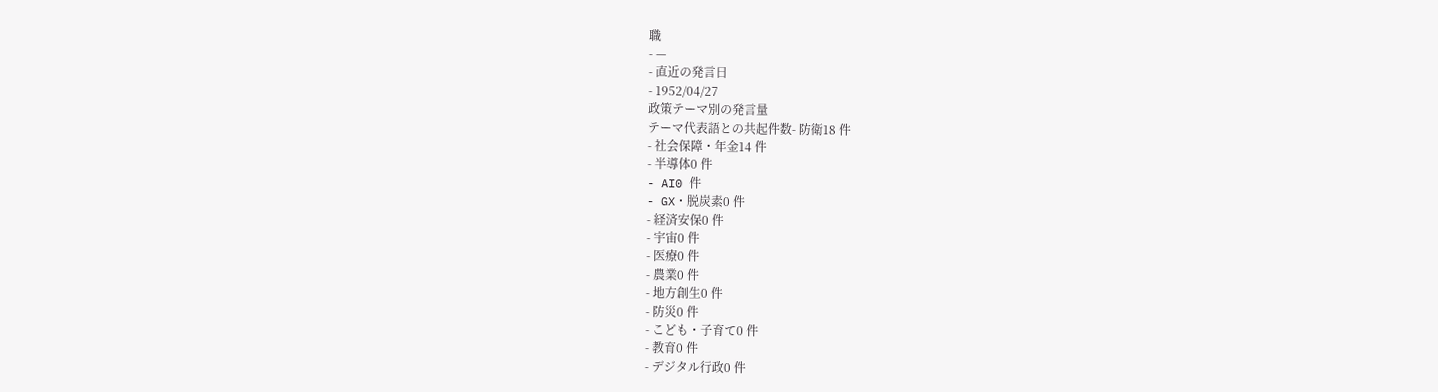職
- —
- 直近の発言日
- 1952/04/27
政策テーマ別の発言量
テーマ代表語との共起件数- 防衛18 件
- 社会保障・年金14 件
- 半導体0 件
- AI0 件
- GX・脱炭素0 件
- 経済安保0 件
- 宇宙0 件
- 医療0 件
- 農業0 件
- 地方創生0 件
- 防災0 件
- こども・子育て0 件
- 教育0 件
- デジタル行政0 件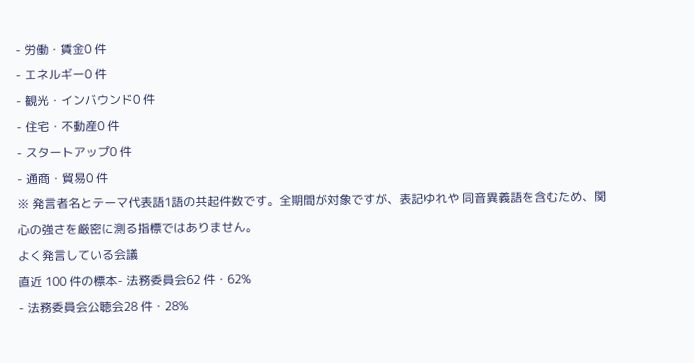- 労働・賃金0 件
- エネルギー0 件
- 観光・インバウンド0 件
- 住宅・不動産0 件
- スタートアップ0 件
- 通商・貿易0 件
※ 発言者名とテーマ代表語1語の共起件数です。全期間が対象ですが、表記ゆれや 同音異義語を含むため、関心の強さを厳密に測る指標ではありません。
よく発言している会議
直近 100 件の標本- 法務委員会62 件・62%
- 法務委員会公聴会28 件・28%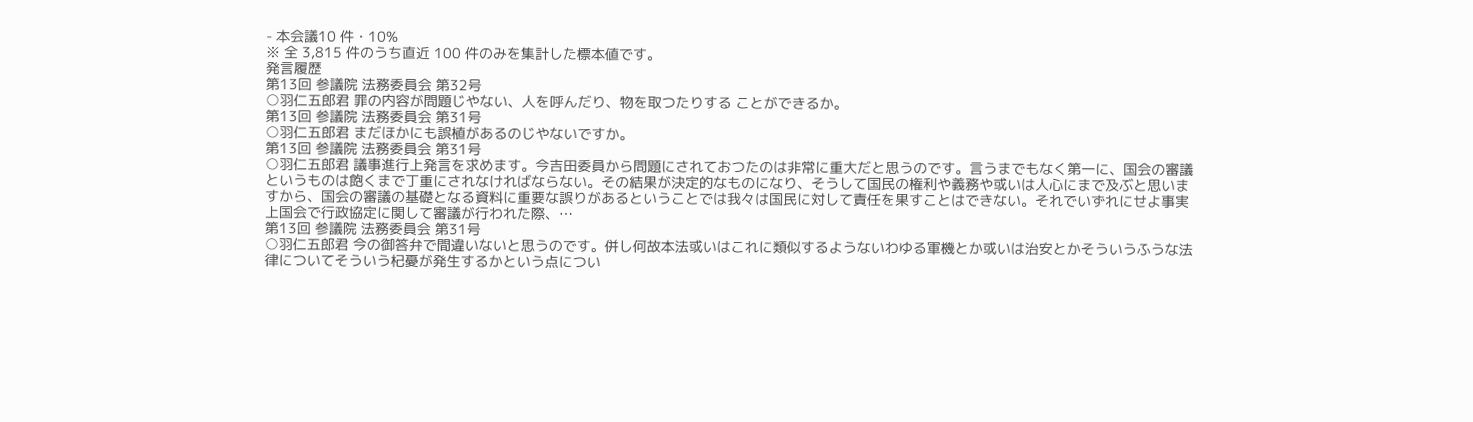- 本会議10 件・10%
※ 全 3,815 件のうち直近 100 件のみを集計した標本値です。
発言履歴
第13回 参議院 法務委員会 第32号
○羽仁五郎君 罪の内容が問題じやない、人を呼んだり、物を取つたりする ことができるか。
第13回 参議院 法務委員会 第31号
○羽仁五郎君 まだほかにも誤植があるのじやないですか。
第13回 参議院 法務委員会 第31号
○羽仁五郎君 議事進行上発言を求めます。今吉田委員から問題にされておつたのは非常に重大だと思うのです。言うまでもなく第一に、国会の審議というものは飽くまで丁重にされなければならない。その結果が決定的なものになり、そうして国民の権利や義務や或いは人心にまで及ぶと思いますから、国会の審議の基礎となる資料に重要な誤りがあるということでは我々は国民に対して責任を果すことはできない。それでいずれにせよ事実上国会で行政協定に関して審議が行われた際、…
第13回 参議院 法務委員会 第31号
○羽仁五郎君 今の御答弁で間違いないと思うのです。併し何故本法或いはこれに類似するようないわゆる軍機とか或いは治安とかそういうふうな法律についてそういう杞憂が発生するかという点につい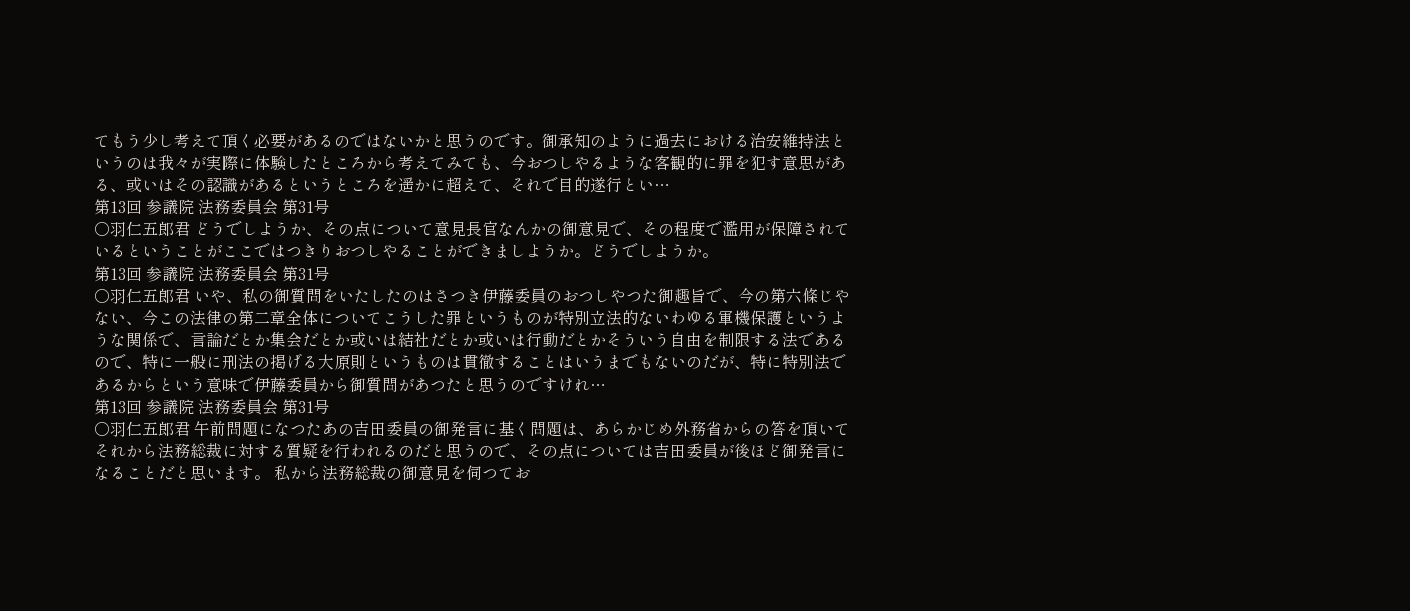てもう少し考えて頂く必要があるのではないかと思うのです。御承知のように過去における治安維持法というのは我々が実際に体験したところから考えてみても、今おつしやるような客観的に罪を犯す意思がある、或いはその認識があるというところを遥かに超えて、それで目的遂行とい…
第13回 参議院 法務委員会 第31号
○羽仁五郎君 どうでしようか、その点について意見長官なんかの御意見で、その程度で濫用が保障されているということがここではつきりおつしやることができましようか。どうでしようか。
第13回 参議院 法務委員会 第31号
○羽仁五郎君 いや、私の御質問をいたしたのはさつき伊藤委員のおつしやつた御趣旨で、今の第六條じやない、今この法律の第二章全体についてこうした罪というものが特別立法的ないわゆる軍機保護というような関係で、言論だとか集会だとか或いは結社だとか或いは行動だとかそういう自由を制限する法であるので、特に一般に刑法の掲げる大原則というものは貫徹することはいうまでもないのだが、特に特別法であるからという意味で伊藤委員から御質問があつたと思うのですけれ…
第13回 参議院 法務委員会 第31号
○羽仁五郎君 午前問題になつたあの吉田委員の御発言に基く問題は、あらかじめ外務省からの答を頂いてそれから法務総裁に対する質疑を行われるのだと思うので、その点については吉田委員が後ほど御発言になることだと思います。 私から法務総裁の御意見を伺つてお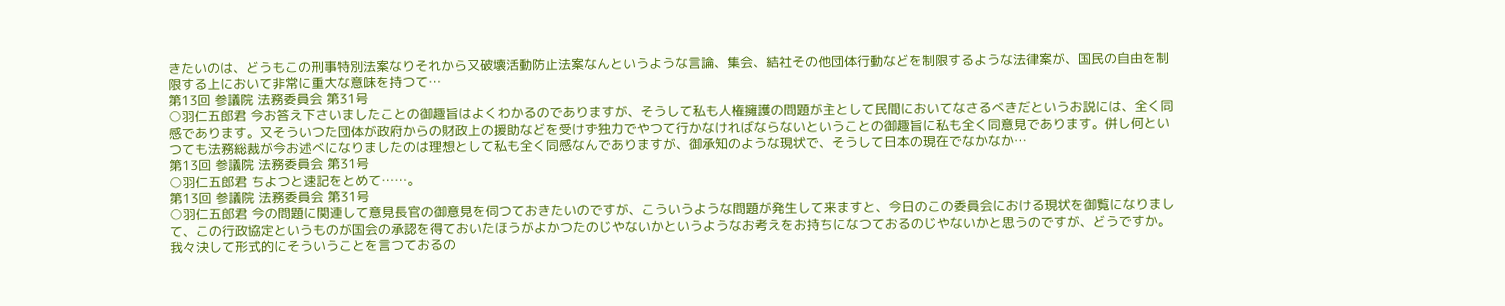きたいのは、どうもこの刑事特別法案なりそれから又破壊活動防止法案なんというような言論、集会、結社その他団体行動などを制限するような法律案が、国民の自由を制限する上において非常に重大な意味を持つて…
第13回 参議院 法務委員会 第31号
○羽仁五郎君 今お答え下さいましたことの御趣旨はよくわかるのでありますが、そうして私も人権擁護の問題が主として民間においてなさるべきだというお説には、全く同感であります。又そういつた団体が政府からの財政上の援助などを受けず独力でやつて行かなければならないということの御趣旨に私も全く同意見であります。併し何といつても法務総裁が今お述べになりましたのは理想として私も全く同感なんでありますが、御承知のような現状で、そうして日本の現在でなかなか…
第13回 参議院 法務委員会 第31号
○羽仁五郎君 ちよつと速記をとめて……。
第13回 参議院 法務委員会 第31号
○羽仁五郎君 今の問題に関連して意見長官の御意見を伺つておきたいのですが、こういうような問題が発生して来ますと、今日のこの委員会における現状を御覧になりまして、この行政協定というものが国会の承認を得ておいたほうがよかつたのじやないかというようなお考えをお持ちになつておるのじやないかと思うのですが、どうですか。我々決して形式的にそういうことを言つておるの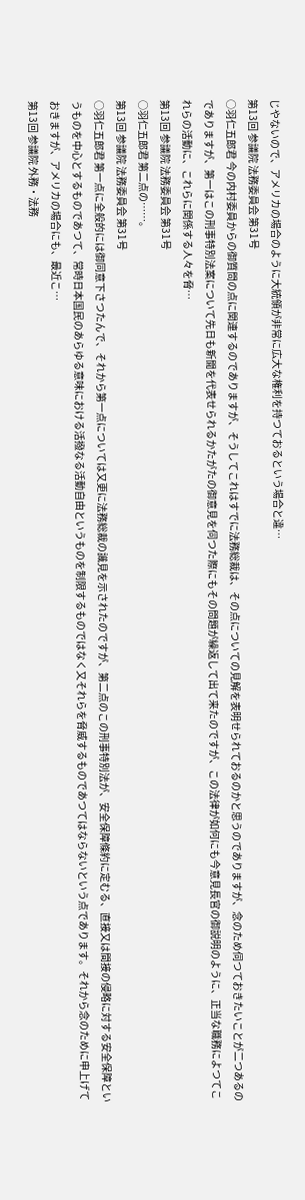じやないので、アメリカの場合のように大統領が非常に広大な権利を持つておるという場合と違…
第13回 参議院 法務委員会 第31号
○羽仁五郎君 今の内村委員からの御質問の点に関連するのでありますが、そうしてこれはすでに法務総裁は、その点についての見解を表明せられておるのかと思うのでありますが、念のため伺つておきたいことが二つあるのでありますが、第一はこの刑事特別法案について先日も新聞を代表せられるかたがたの御意見を伺つた際にもその問題が繰返して出て来たのですが、この法律が如何にも今意見長官の御説明のように、正当な職務によつてこれらの活動に、これらに関係する人々を脅…
第13回 参議院 法務委員会 第31号
○羽仁五郎君 第二点の……。
第13回 参議院 法務委員会 第31号
○羽仁五郎君 第一点に全般的には御同意下さつたんで、それから第一点については又更に法務総裁の識見を示されたのですが、第二点のこの刑事特別法が、安全保障條約に定むる、直接又は間接の侵略に対する安全保障というものを中心とするものであつて、常時日本国民のあらゆる意味における活撥なる活動自由というものを制限するものではなく又それらを脅威するものであつてはならないという点であります。それから念のために申上げておきますが、アメリカの場合にも、最近こ…
第13回 参議院 外務・法務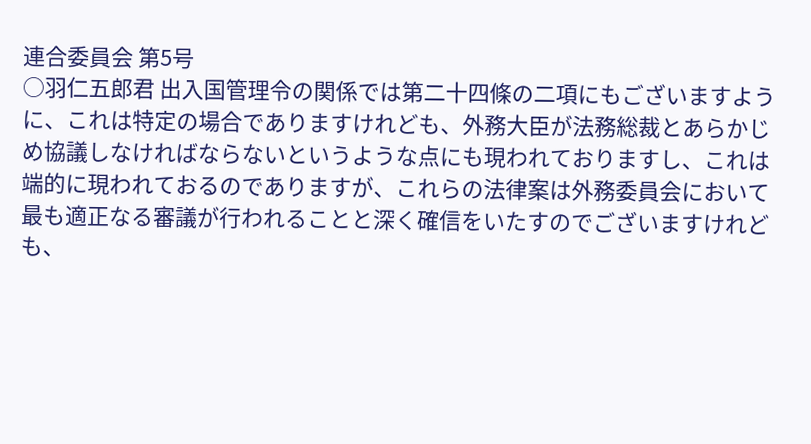連合委員会 第5号
○羽仁五郎君 出入国管理令の関係では第二十四條の二項にもございますように、これは特定の場合でありますけれども、外務大臣が法務総裁とあらかじめ協議しなければならないというような点にも現われておりますし、これは端的に現われておるのでありますが、これらの法律案は外務委員会において最も適正なる審議が行われることと深く確信をいたすのでございますけれども、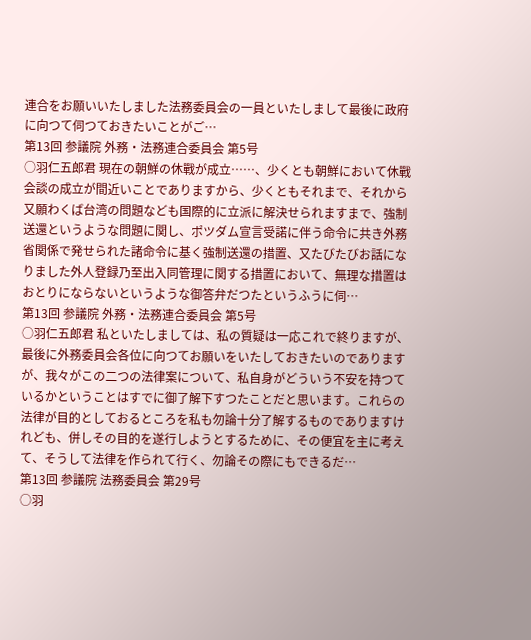連合をお願いいたしました法務委員会の一員といたしまして最後に政府に向つて伺つておきたいことがご…
第13回 参議院 外務・法務連合委員会 第5号
○羽仁五郎君 現在の朝鮮の休戰が成立……、少くとも朝鮮において休戰会談の成立が間近いことでありますから、少くともそれまで、それから又願わくば台湾の問題なども国際的に立派に解決せられますまで、強制送還というような問題に関し、ポツダム宣言受諾に伴う命令に共き外務省関係で発せられた諸命令に基く強制送還の措置、又たびたびお話になりました外人登録乃至出入同管理に関する措置において、無理な措置はおとりにならないというような御答弁だつたというふうに伺…
第13回 参議院 外務・法務連合委員会 第5号
○羽仁五郎君 私といたしましては、私の質疑は一応これで終りますが、最後に外務委員会各位に向つてお願いをいたしておきたいのでありますが、我々がこの二つの法律案について、私自身がどういう不安を持つているかということはすでに御了解下すつたことだと思います。これらの法律が目的としておるところを私も勿論十分了解するものでありますけれども、併しその目的を遂行しようとするために、その便宜を主に考えて、そうして法律を作られて行く、勿論その際にもできるだ…
第13回 参議院 法務委員会 第29号
○羽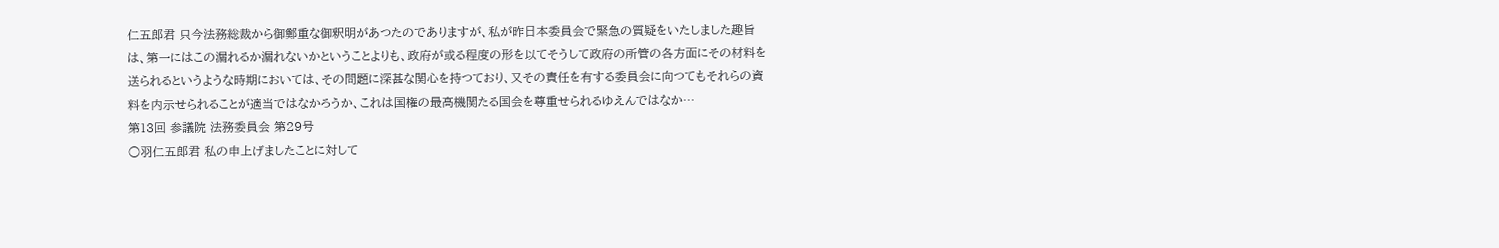仁五郎君 只今法務総裁から御鄭重な御釈明があつたのでありますが、私が昨日本委員会で緊急の質疑をいたしました趣旨は、第一にはこの漏れるか漏れないかということよりも、政府が或る程度の形を以てそうして政府の所管の各方面にその材料を送られるというような時期においては、その問題に深甚な関心を持つており、又その責任を有する委員会に向つてもそれらの資料を内示せられることが適当ではなかろうか、これは国権の最高機関たる国会を尊重せられるゆえんではなか…
第13回 参議院 法務委員会 第29号
○羽仁五郎君 私の申上げましたことに対して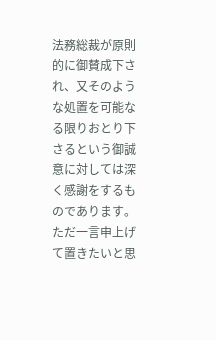法務総裁が原則的に御賛成下され、又そのような処置を可能なる限りおとり下さるという御誠意に対しては深く感謝をするものであります。ただ一言申上げて置きたいと思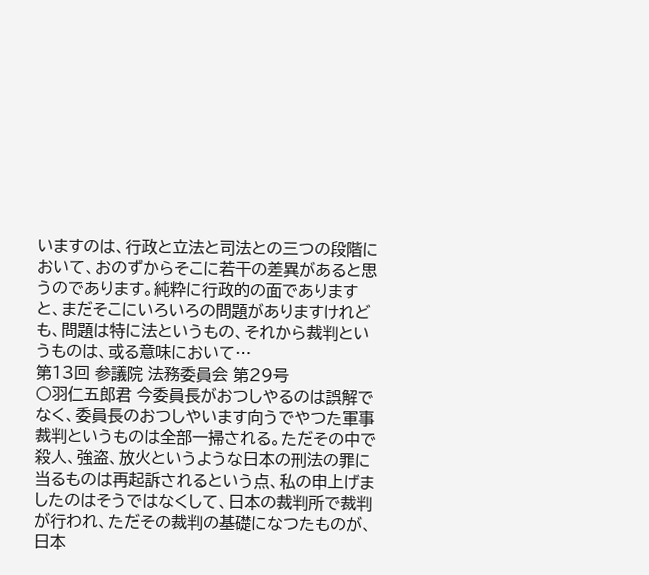いますのは、行政と立法と司法との三つの段階において、おのずからそこに若干の差異があると思うのであります。純粋に行政的の面でありますと、まだそこにいろいろの問題がありますけれども、問題は特に法というもの、それから裁判というものは、或る意味において…
第13回 参議院 法務委員会 第29号
○羽仁五郎君 今委員長がおつしやるのは誤解でなく、委員長のおつしやいます向うでやつた軍事裁判というものは全部一掃される。ただその中で殺人、強盗、放火というような日本の刑法の罪に当るものは再起訴されるという点、私の申上げましたのはそうではなくして、日本の裁判所で裁判が行われ、ただその裁判の基礎になつたものが、日本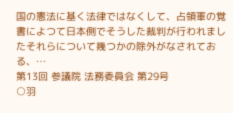国の憲法に基く法律ではなくして、占領軍の覚書によつて日本側でそうした裁判が行われましたそれらについて幾つかの除外がなされておる、…
第13回 参議院 法務委員会 第29号
○羽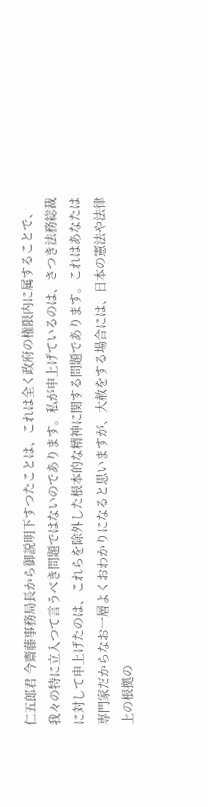仁五郎君 今齋藤事務局長から御説明下すつたことは、これは全く政府の権限内に属することで、我々の特に立入つて言うべき問題ではないのであります。私が申上げているのは、さつき法務総裁に対して申上げたのは、これらを除外した根本的な精神に関する問題であります。これはあなたは専門家だからなお一層よくおわかりになると思いますが、大赦をする場合には、日本の憲法や法律上の根拠の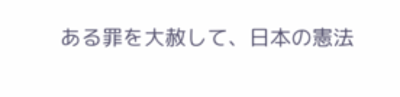ある罪を大赦して、日本の憲法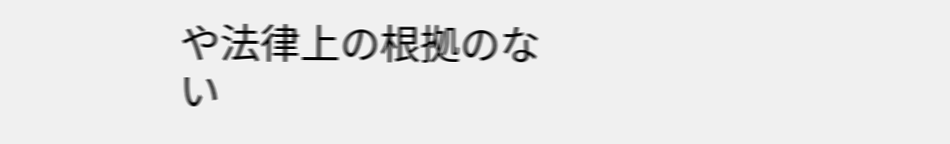や法律上の根拠のない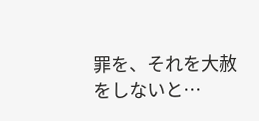罪を、それを大赦をしないと…